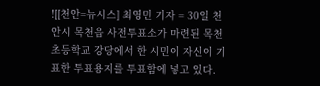![[천안=뉴시스] 최영민 기자 = 30일 천안시 목천읍 사전투표소가 마련된 목천초등학교 강당에서 한 시민이 자신이 기표한 투표용지를 투표함에 넣고 있다.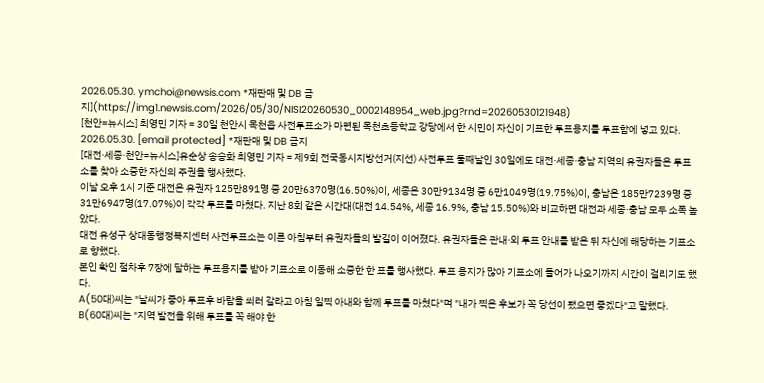2026.05.30. ymchoi@newsis.com *재판매 및 DB 금지](https://img1.newsis.com/2026/05/30/NISI20260530_0002148954_web.jpg?rnd=20260530121948)
[천안=뉴시스] 최영민 기자 = 30일 천안시 목천읍 사전투표소가 마련된 목천초등학교 강당에서 한 시민이 자신이 기표한 투표용지를 투표함에 넣고 있다. 2026.05.30. [email protected] *재판매 및 DB 금지
[대전·세종·천안=뉴시스]유순상 송승화 최영민 기자 = 제9회 전국동시지방선거(지선) 사전투표 둘째날인 30일에도 대전·세종·충남 지역의 유권자들은 투표소를 찾아 소중한 자신의 주권을 행사했다.
이날 오후 1시 기준 대전은 유권자 125만891명 중 20만6370명(16.50%)이, 세종은 30만9134명 중 6만1049명(19.75%)이, 충남은 185만7239명 중 31만6947명(17.07%)이 각각 투표를 마쳤다. 지난 8회 같은 시간대(대전 14.54%, 세종 16.9%, 충남 15.50%)와 비교하면 대전과 세종·충남 모두 소폭 높았다.
대전 유성구 상대동행정복지센터 사전투표소는 이른 아침부터 유권자들의 발길이 이어졌다. 유권자들은 관내·외 투표 안내를 받은 뒤 자신에 해당하는 기표소로 향했다.
본인 확인 절차후 7장에 달하는 투표용지를 받아 기표소로 이동해 소중한 한 표를 행사했다. 투표 용지가 많아 기표소에 들어가 나오기까지 시간이 걸리기도 했다.
A(50대)씨는 "날씨가 좋아 투표후 바람을 쐬러 갈라고 아침 일찍 아내와 함께 투표를 마쳤다"며 "내가 찍은 후보가 꼭 당선이 됐으면 좋겠다"고 말했다.
B(60대)씨는 "지역 발전을 위해 투표를 꼭 해야 한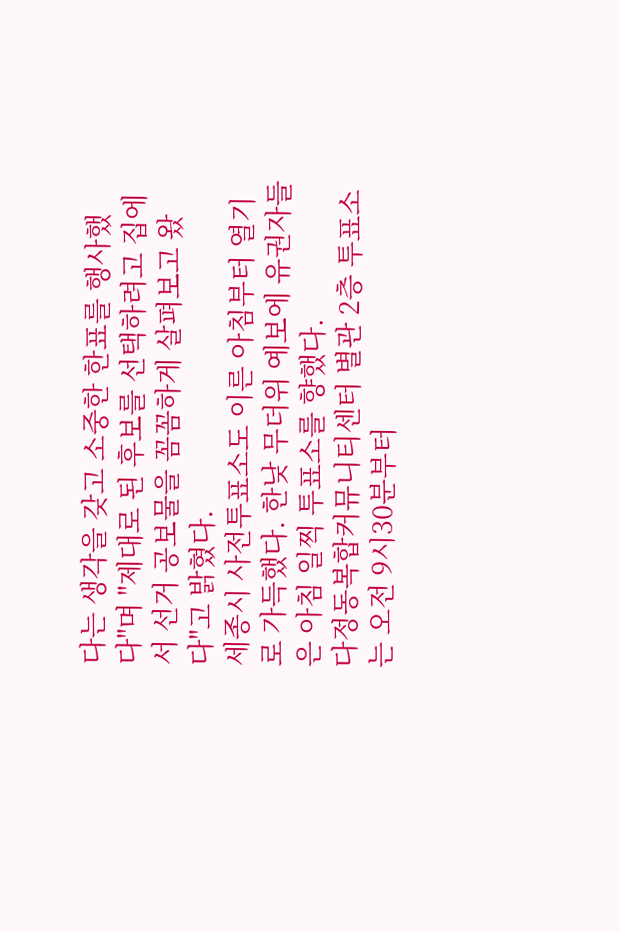다는 생각을 갖고 소중한 한표를 행사했다"며 "제대로 된 후보를 선택하려고 집에서 선거 공보물을 꼼꼼하게 살펴보고 왔다"고 밝혔다.
세종시 사전투표소도 이른 아침부터 열기로 가득했다. 한낮 무더위 예보에 유권자들은 아침 일찍 투표소를 향했다.
다정동복합커뮤니티센터 별관 2층 투표소는 오전 9시30분부터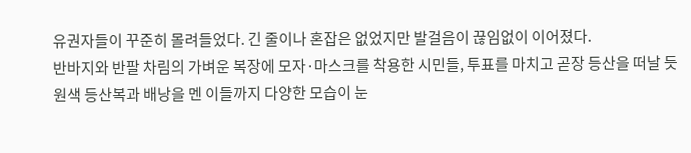유권자들이 꾸준히 몰려들었다. 긴 줄이나 혼잡은 없었지만 발걸음이 끊임없이 이어졌다.
반바지와 반팔 차림의 가벼운 복장에 모자·마스크를 착용한 시민들, 투표를 마치고 곧장 등산을 떠날 듯 원색 등산복과 배낭을 멘 이들까지 다양한 모습이 눈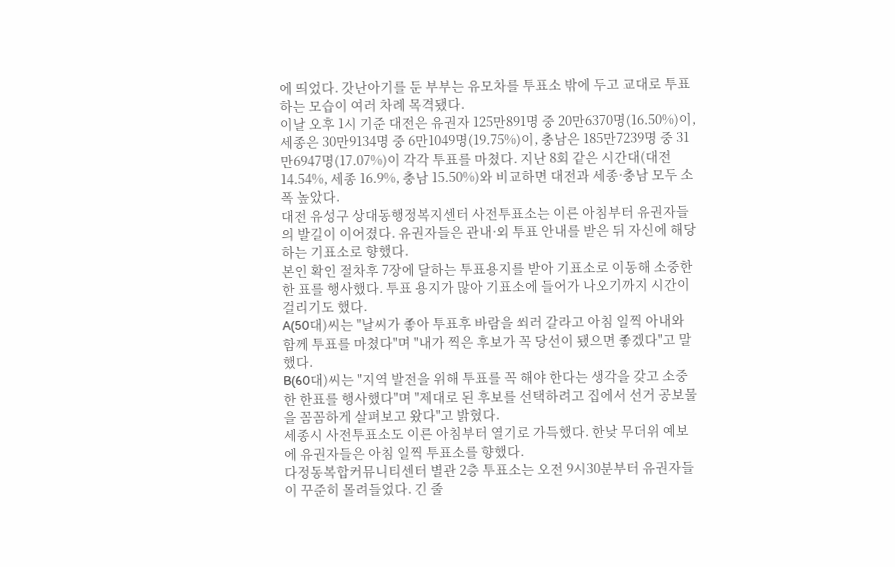에 띄었다. 갓난아기를 둔 부부는 유모차를 투표소 밖에 두고 교대로 투표하는 모습이 여러 차례 목격됐다.
이날 오후 1시 기준 대전은 유권자 125만891명 중 20만6370명(16.50%)이, 세종은 30만9134명 중 6만1049명(19.75%)이, 충남은 185만7239명 중 31만6947명(17.07%)이 각각 투표를 마쳤다. 지난 8회 같은 시간대(대전 14.54%, 세종 16.9%, 충남 15.50%)와 비교하면 대전과 세종·충남 모두 소폭 높았다.
대전 유성구 상대동행정복지센터 사전투표소는 이른 아침부터 유권자들의 발길이 이어졌다. 유권자들은 관내·외 투표 안내를 받은 뒤 자신에 해당하는 기표소로 향했다.
본인 확인 절차후 7장에 달하는 투표용지를 받아 기표소로 이동해 소중한 한 표를 행사했다. 투표 용지가 많아 기표소에 들어가 나오기까지 시간이 걸리기도 했다.
A(50대)씨는 "날씨가 좋아 투표후 바람을 쐬러 갈라고 아침 일찍 아내와 함께 투표를 마쳤다"며 "내가 찍은 후보가 꼭 당선이 됐으면 좋겠다"고 말했다.
B(60대)씨는 "지역 발전을 위해 투표를 꼭 해야 한다는 생각을 갖고 소중한 한표를 행사했다"며 "제대로 된 후보를 선택하려고 집에서 선거 공보물을 꼼꼼하게 살펴보고 왔다"고 밝혔다.
세종시 사전투표소도 이른 아침부터 열기로 가득했다. 한낮 무더위 예보에 유권자들은 아침 일찍 투표소를 향했다.
다정동복합커뮤니티센터 별관 2층 투표소는 오전 9시30분부터 유권자들이 꾸준히 몰려들었다. 긴 줄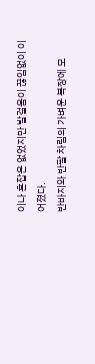이나 혼잡은 없었지만 발걸음이 끊임없이 이어졌다.
반바지와 반팔 차림의 가벼운 복장에 모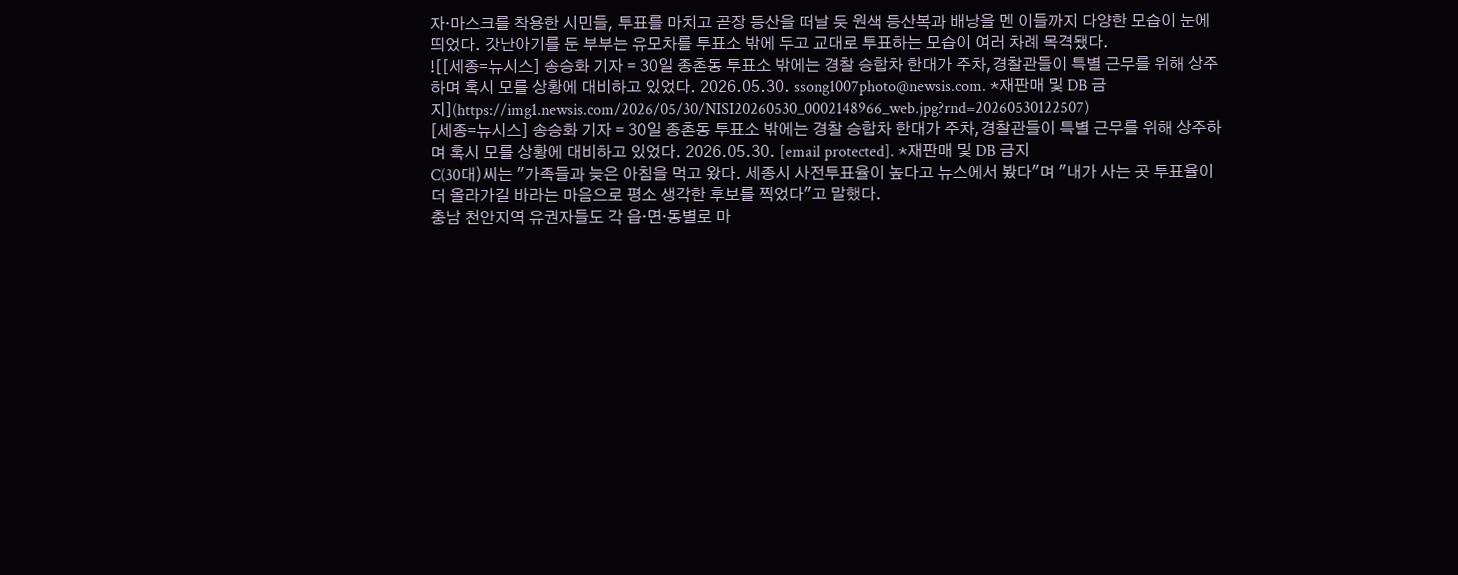자·마스크를 착용한 시민들, 투표를 마치고 곧장 등산을 떠날 듯 원색 등산복과 배낭을 멘 이들까지 다양한 모습이 눈에 띄었다. 갓난아기를 둔 부부는 유모차를 투표소 밖에 두고 교대로 투표하는 모습이 여러 차례 목격됐다.
![[세종=뉴시스] 송승화 기자 = 30일 종촌동 투표소 밖에는 경찰 승합차 한대가 주차,경찰관들이 특별 근무를 위해 상주하며 혹시 모를 상황에 대비하고 있었다. 2026.05.30. ssong1007photo@newsis.com. *재판매 및 DB 금지](https://img1.newsis.com/2026/05/30/NISI20260530_0002148966_web.jpg?rnd=20260530122507)
[세종=뉴시스] 송승화 기자 = 30일 종촌동 투표소 밖에는 경찰 승합차 한대가 주차,경찰관들이 특별 근무를 위해 상주하며 혹시 모를 상황에 대비하고 있었다. 2026.05.30. [email protected]. *재판매 및 DB 금지
C(30대)씨는 "가족들과 늦은 아침을 먹고 왔다. 세종시 사전투표율이 높다고 뉴스에서 봤다"며 "내가 사는 곳 투표율이 더 올라가길 바라는 마음으로 평소 생각한 후보를 찍었다"고 말했다.
충남 천안지역 유권자들도 각 읍·면·동별로 마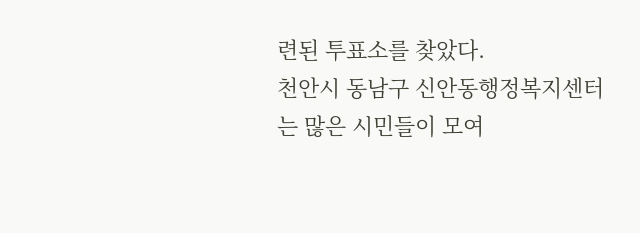련된 투표소를 찾았다.
천안시 동남구 신안동행정복지센터는 많은 시민들이 모여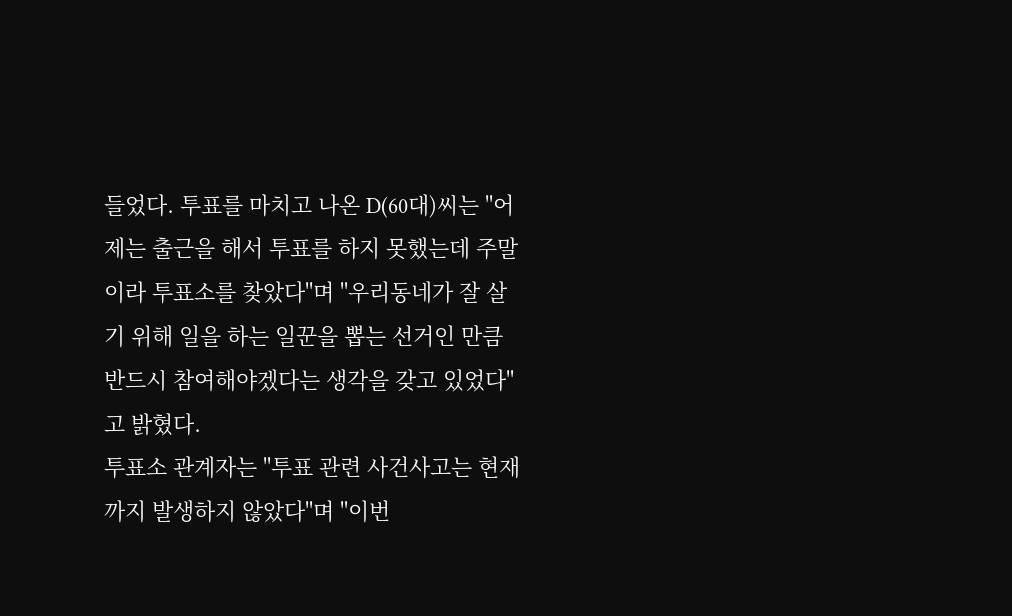들었다. 투표를 마치고 나온 D(60대)씨는 "어제는 출근을 해서 투표를 하지 못했는데 주말이라 투표소를 찾았다"며 "우리동네가 잘 살기 위해 일을 하는 일꾼을 뽑는 선거인 만큼 반드시 참여해야겠다는 생각을 갖고 있었다"고 밝혔다.
투표소 관계자는 "투표 관련 사건사고는 현재까지 발생하지 않았다"며 "이번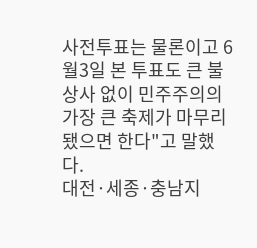사전투표는 물론이고 6월3일 본 투표도 큰 불상사 없이 민주주의의 가장 큰 축제가 마무리 됐으면 한다"고 말했다.
대전·세종·충남지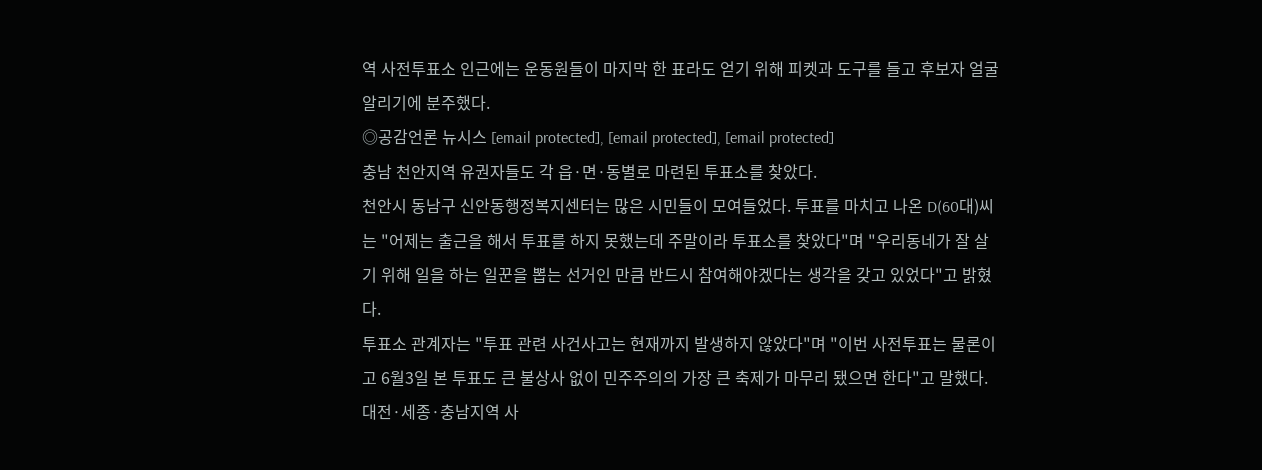역 사전투표소 인근에는 운동원들이 마지막 한 표라도 얻기 위해 피켓과 도구를 들고 후보자 얼굴알리기에 분주했다.
◎공감언론 뉴시스 [email protected], [email protected], [email protected]
충남 천안지역 유권자들도 각 읍·면·동별로 마련된 투표소를 찾았다.
천안시 동남구 신안동행정복지센터는 많은 시민들이 모여들었다. 투표를 마치고 나온 D(60대)씨는 "어제는 출근을 해서 투표를 하지 못했는데 주말이라 투표소를 찾았다"며 "우리동네가 잘 살기 위해 일을 하는 일꾼을 뽑는 선거인 만큼 반드시 참여해야겠다는 생각을 갖고 있었다"고 밝혔다.
투표소 관계자는 "투표 관련 사건사고는 현재까지 발생하지 않았다"며 "이번 사전투표는 물론이고 6월3일 본 투표도 큰 불상사 없이 민주주의의 가장 큰 축제가 마무리 됐으면 한다"고 말했다.
대전·세종·충남지역 사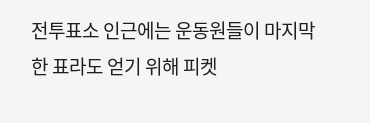전투표소 인근에는 운동원들이 마지막 한 표라도 얻기 위해 피켓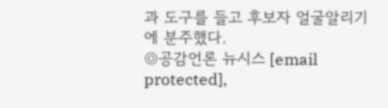과 도구를 들고 후보자 얼굴알리기에 분주했다.
◎공감언론 뉴시스 [email protected],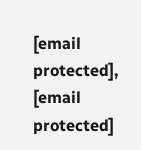[email protected], [email protected]